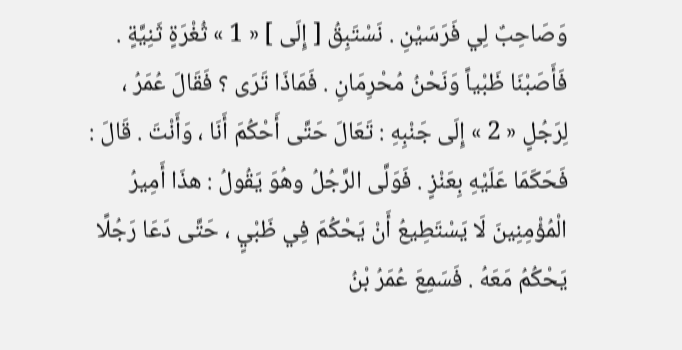وَصَاحِبٌ لِي فَرَسَيْنِ . نَسْتَبِقُ [ إِلَى ] « 1 » ثُغْرَةٍ ثَنِيَّةٍ . فَأَصَبْنَا ظَبْياً وَنَحْنُ مُحْرِمَانِ . فَمَاذَا تَرَى ؟ فَقَالَ عُمَرُ ، لِرَجُلٍ « 2 » إِلَى جَنْبِهِ : تَعَالَ حَتَّى أَحْكُمَ أَنَا ، وَأَنْتَ . قَالَ : فَحَكَمَا عَلَيْهِ بِعَنْزٍ . فَوَلَّى الرَّجُلُ وهُوَ يَقُولُ : هذَا أَمِيرُ الْمُؤْمِنِينَ لَا يَسْتَطِيعُ أَنْ يَحْكُمَ فِي ظَبْيٍ ، حَتَّى دَعَا رَجُلًا يَحْكُمُ مَعَهُ . فَسَمِعَ عُمَرُ بْنُ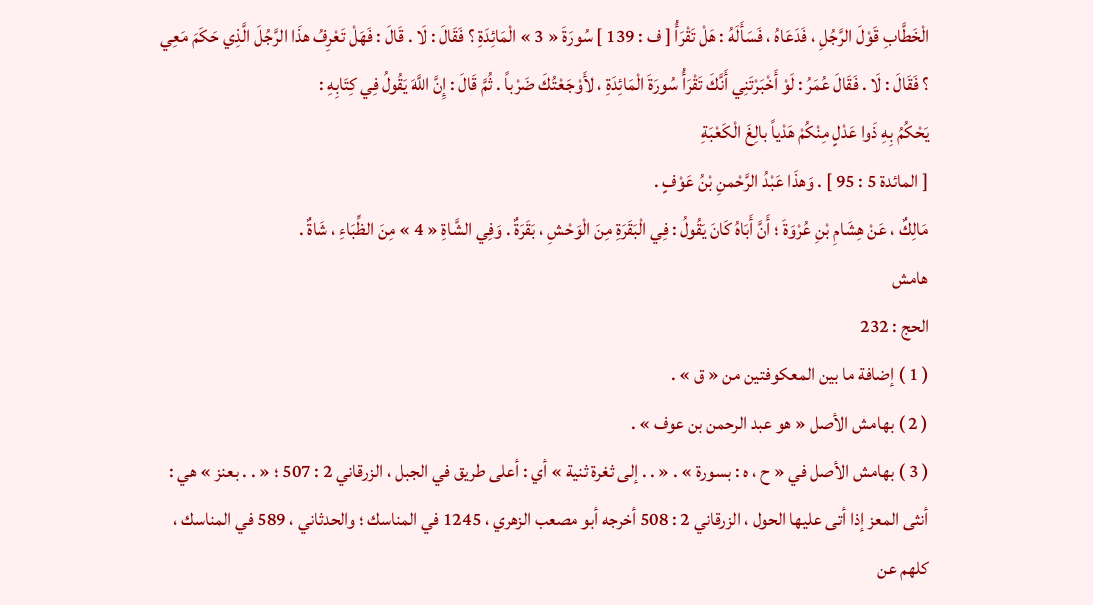الْخَطَّابِ قَوْلَ الرَّجُلِ ، فَدَعَاهُ ، فَسَأَلَهُ : هَلْ تَقْرَأُ [ ف : 139 ] سُورَةَ « 3 » الْمَائِدَةِ ؟ فَقَالَ : لَا . قَالَ : فَهَلْ تَعْرِفُ هذَا الرَّجُلَ الَّذِي حَكَمَ مَعِي ؟ فَقَالَ : لَا . فَقَالَ عُمَرُ : لَوْ أَخْبَرْتَنِي أَنَّكَ تَقْرَأُ سُورَةَ الْمَائِدَةِ ، لأَوْجَعْتُكَ ضَرْباً . ثُمَّ قَالَ : إِنَّ اللَّهَ يَقُولُ فِي كِتَابِهِ :
يَحْكُمُ بِهِ ذَوا عَدْلٍ مِنْكُمْ هَدْياً بالِغَ الْكَعْبَةِ
[ المائدة 5 : 95 ] . وَهذَا عَبْدُ الرَّحْمنِ بْنُ عَوْفٍ .
مَالِكٌ ، عَنْ هِشَامِ بْنِ عُرْوَةَ ؛ أَنَّ أَبَاهُ كَانَ يَقُولُ : فِي الْبَقَرَةِ مِنَ الْوَحْشِ ، بَقَرَةٌ . وَفِي الشَّاةِ « 4 » مِنَ الظِّبَاءِ ، شَاةٌ .
هامش
الحج : 232
( 1 ) إضافة ما بين المعكوفتين من « ق » .
( 2 ) بهامش الأصل « هو عبد الرحمن بن عوف » .
( 3 ) بهامش الأصل في « ح ، ه : بسورة » . « . . إلى ثغرة ثنية » أي : أعلى طريق في الجبل ، الزرقاني 2 : 507 ؛ « . . بعنز » هي : أنثى المعز إذا أتى عليها الحول ، الزرقاني 2 : 508 أخرجه أبو مصعب الزهري ، 1245 في المناسك ؛ والحدثاني ، 589 في المناسك ، كلهم عن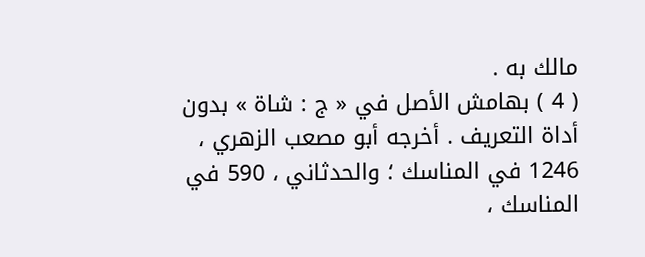مالك به .
( 4 ) بهامش الأصل في « ج : شاة » بدون أداة التعريف . أخرجه أبو مصعب الزهري ، 1246 في المناسك ؛ والحدثاني ، 590 في المناسك ،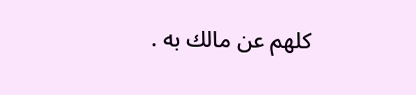كلهم عن مالك به .